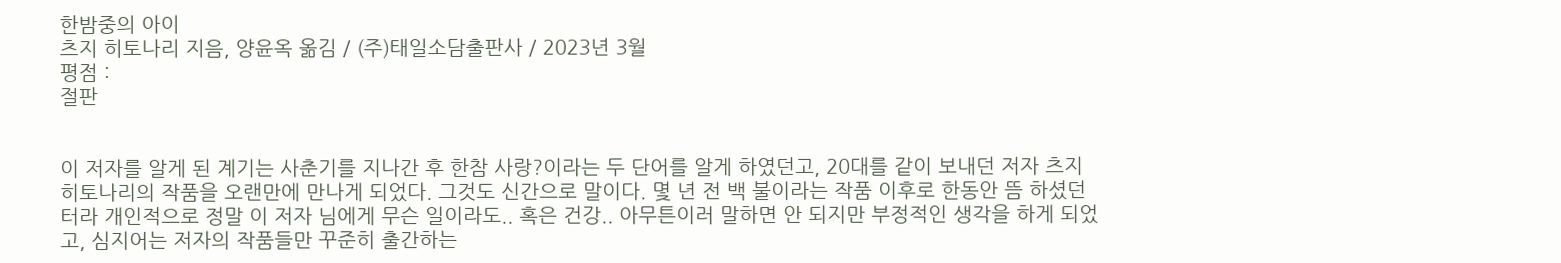한밤중의 아이
츠지 히토나리 지음, 양윤옥 옮김 / (주)태일소담출판사 / 2023년 3월
평점 :
절판


이 저자를 알게 된 계기는 사춘기를 지나간 후 한참 사랑?이라는 두 단어를 알게 하였던고, 20대를 같이 보내던 저자 츠지 히토나리의 작품을 오랜만에 만나게 되었다. 그것도 신간으로 말이다. 몇 년 전 백 불이라는 작품 이후로 한동안 뜸 하셨던 터라 개인적으로 정말 이 저자 님에게 무슨 일이라도.. 혹은 건강.. 아무튼이러 말하면 안 되지만 부정적인 생각을 하게 되었고, 심지어는 저자의 작품들만 꾸준히 출간하는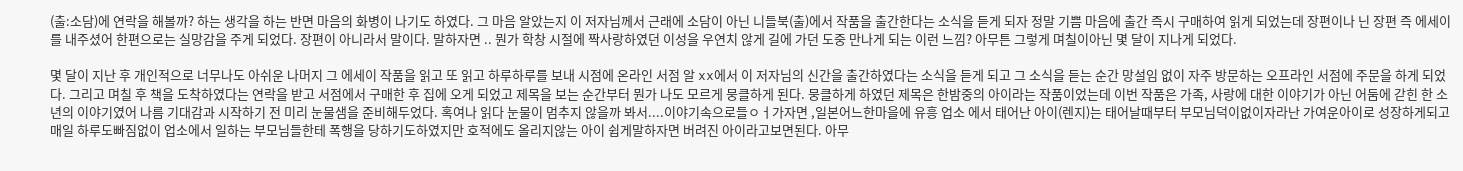(출:소담)에 연락을 해볼까? 하는 생각을 하는 반면 마음의 화병이 나기도 하였다. 그 마음 알았는지 이 저자님께서 근래에 소담이 아닌 니들북(출)에서 작품을 출간한다는 소식을 듣게 되자 정말 기쁨 마음에 출간 즉시 구매하여 읽게 되었는데 장편이나 닌 장편 즉 에세이를 내주셨어 한편으로는 실망감을 주게 되었다. 장편이 아니라서 말이다. 말하자면 .. 뭔가 학창 시절에 짝사랑하였던 이성을 우연치 않게 길에 가던 도중 만나게 되는 이런 느낌? 아무튼 그렇게 며칠이아닌 몇 달이 지나게 되었다.

몇 달이 지난 후 개인적으로 너무나도 아쉬운 나머지 그 에세이 작품을 읽고 또 읽고 하루하루를 보내 시점에 온라인 서점 알 xx에서 이 저자님의 신간을 출간하였다는 소식을 듣게 되고 그 소식을 듣는 순간 망설임 없이 자주 방문하는 오프라인 서점에 주문을 하게 되었다. 그리고 며칠 후 책을 도착하였다는 연락을 받고 서점에서 구매한 후 집에 오게 되었고 제목을 보는 순간부터 뭔가 나도 모르게 뭉클하게 된다. 뭉클하게 하였던 제목은 한밤중의 아이라는 작품이었는데 이번 작품은 가족, 사랑에 대한 이야기가 아닌 어둠에 갇힌 한 소년의 이야기였어 나름 기대감과 시작하기 전 미리 눈물샘을 준비해두었다. 혹여나 읽다 눈물이 멈추지 않을까 봐서....이야기속으로들ㅇㅓ가자면 ,일본어느한마을에 유흥 업소 에서 태어난 아이(렌지)는 태어날때부터 부모님덕이없이자라난 가여운아이로 성장하게되고 매일 하루도빠짐없이 업소에서 일하는 부모님들한테 폭행을 당하기도하였지만 호적에도 올리지않는 아이 쉽게말하자면 버려진 아이라고보면된다. 아무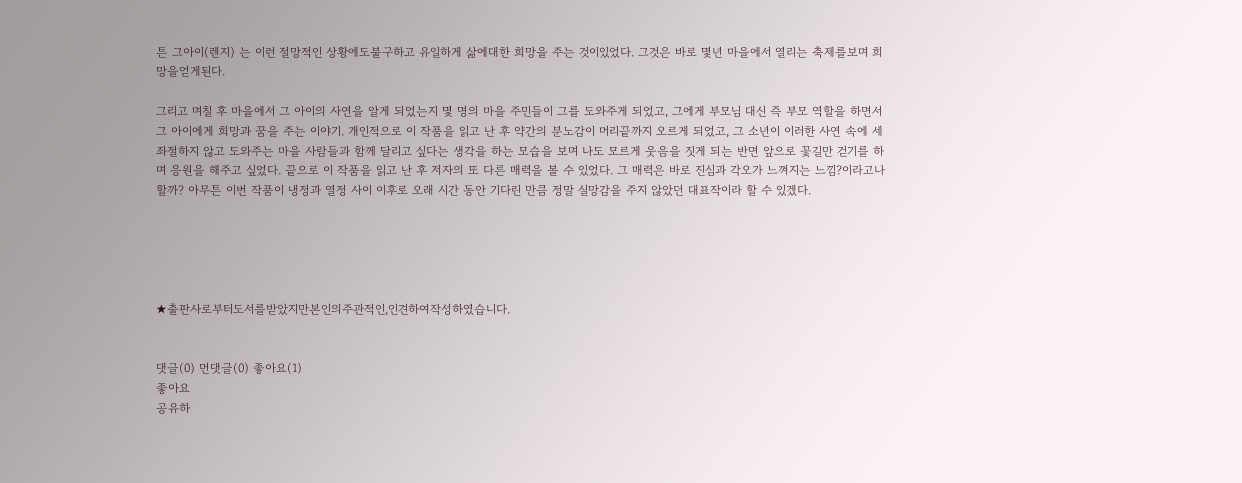튼 그아이(렌지) 는 이런 절망적인 상황에도불구하고 유일하게 삶에대한 희망을 주는 것이있었다. 그것은 바로 몇년 마을에서 열리는 축제를보며 희망을얻게된다.

그리고 며칠 후 마을에서 그 아이의 사연을 알게 되었는지 몇 명의 마을 주민들이 그를 도와주게 되었고, 그에게 부모님 대신 즉 부모 역할을 하면서 그 아이에게 희망과 꿈을 주는 이야기. 개인적으로 이 작품을 읽고 난 후 약간의 분노감이 머리끝까지 오르게 되었고, 그 소년이 이러한 사연 속에 세 좌절하지 않고 도와주는 마을 사람들과 함께 달리고 싶다는 생각을 하는 모습을 보며 나도 모르게 웃음을 짓게 되는 반면 앞으로 꽃길만 걷기를 하며 응원을 해주고 싶었다. 끝으로 이 작품을 읽고 난 후 저자의 또 다른 매력을 볼 수 있었다. 그 매력은 바로 진심과 각오가 느껴지는 느낌?이라고나 할까? 아무튼 이번 작품이 냉정과 열정 사이 이후로 오래 시간 동안 기다린 만큼 정말 실망감을 주지 않았던 대표작이라 할 수 있겠다.





★출판사로부터도서를받았지만본인의주관적인,인견하여작성하였습니다.


댓글(0) 먼댓글(0) 좋아요(1)
좋아요
공유하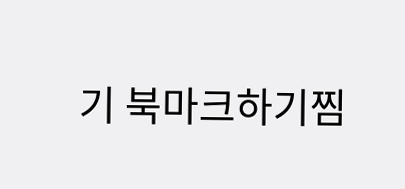기 북마크하기찜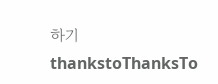하기 thankstoThanksTo